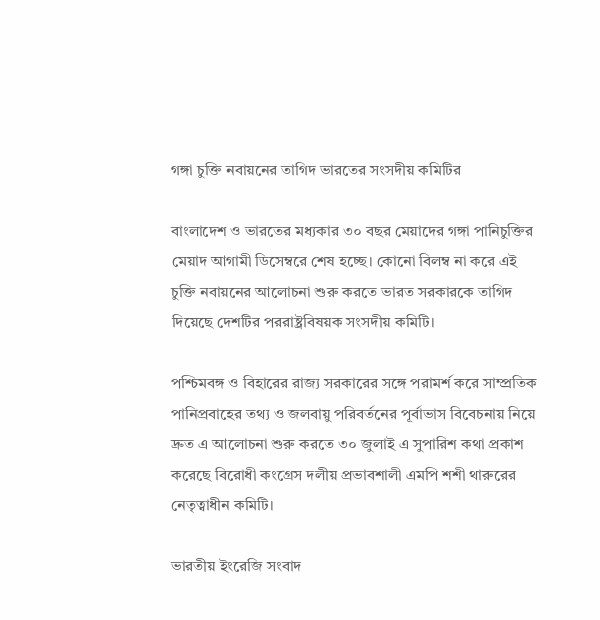গঙ্গা চুক্তি নবায়নের তাগিদ ভারতের সংসদীয় কমিটির

বাংলাদেশ ও ভারতের মধ্যকার ৩০ বছর মেয়াদের গঙ্গা পানিচুক্তির মেয়াদ আগামী ডিসেম্বরে শেষ হচ্ছে। কোনো বিলম্ব না করে এই চুক্তি নবায়নের আলোচনা শুরু করতে ভারত সরকারকে তাগিদ দিয়েছে দেশটির পররাষ্ট্রবিষয়ক সংসদীয় কমিটি।

পশ্চিমবঙ্গ ও বিহারের রাজ্য সরকারের সঙ্গে পরামর্শ করে সাম্প্রতিক পানিপ্রবাহের তথ্য ও জলবায়ু পরিবর্তনের পূর্বাভাস বিবেচনায় নিয়ে দ্রুত এ আলোচনা শুরু করতে ৩০ জুলাই এ সুপারিশ কথা প্রকাশ করেছে বিরোধী কংগ্রেস দলীয় প্রভাবশালী এমপি শশী থারুরের নেতৃত্বাধীন কমিটি।

ভারতীয় ইংরেজি সংবাদ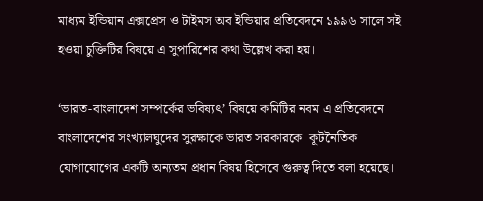মাধ্যম ইন্ডিয়ান এক্সপ্রেস ও টাইমস অব ইন্ডিয়ার প্রতিবেদনে ১৯৯৬ সালে সই হওয়া চুক্তিটির বিষয়ে এ সুপারিশের কথা উল্লেখ করা হয়।

‘ভারত-বাংলাদেশ সম্পর্কের ভবিষ্যৎ’ বিষয়ে কমিটির নবম এ প্রতিবেদনে বাংলাদেশের সংখ্যালঘুদের সুরক্ষাকে ভারত সরকারকে  কূটনৈতিক যোগাযোগের একটি অন্যতম প্রধান বিষয় হিসেবে গুরুত্ব দিতে বলা হয়েছে।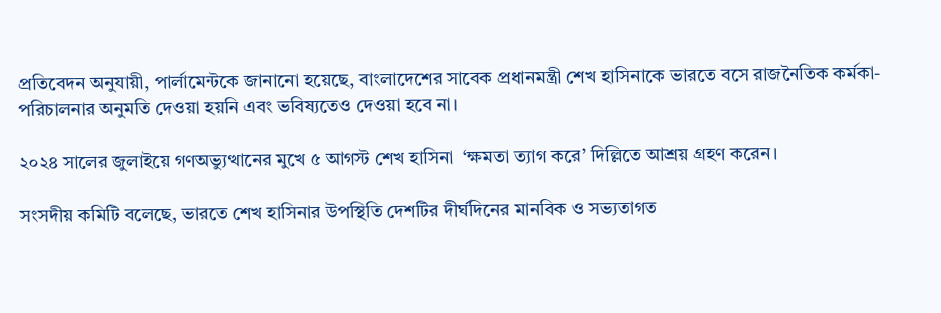প্রতিবেদন অনুযায়ী, পার্লামেন্টকে জানানো হয়েছে, বাংলাদেশের সাবেক প্রধানমন্ত্রী শেখ হাসিনাকে ভারতে বসে রাজনৈতিক কর্মকা- পরিচালনার অনুমতি দেওয়া হয়নি এবং ভবিষ্যতেও দেওয়া হবে না।

২০২৪ সালের জুলাইয়ে গণঅভ্যুত্থানের মুখে ৫ আগস্ট শেখ হাসিনা  ‘ক্ষমতা ত্যাগ করে’ দিল্লিতে আশ্রয় গ্রহণ করেন।

সংসদীয় কমিটি বলেছে, ভারতে শেখ হাসিনার উপস্থিতি দেশটির দীর্ঘদিনের মানবিক ও সভ্যতাগত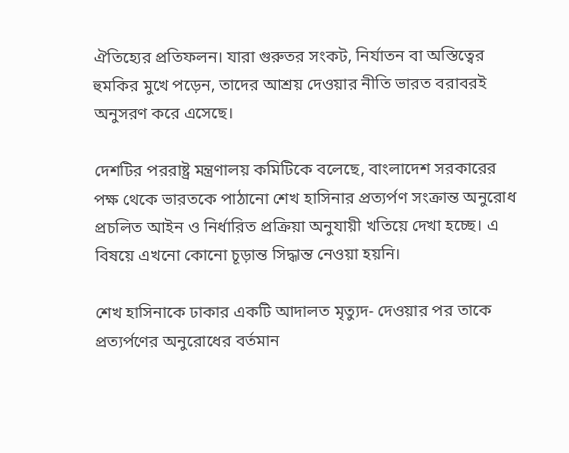ঐতিহ্যের প্রতিফলন। যারা গুরুতর সংকট, নির্যাতন বা অস্তিত্বের হুমকির মুখে পড়েন, তাদের আশ্রয় দেওয়ার নীতি ভারত বরাবরই অনুসরণ করে এসেছে।

দেশটির পররাষ্ট্র মন্ত্রণালয় কমিটিকে বলেছে, বাংলাদেশ সরকারের পক্ষ থেকে ভারতকে পাঠানো শেখ হাসিনার প্রত্যর্পণ সংক্রান্ত অনুরোধ  প্রচলিত আইন ও নির্ধারিত প্রক্রিয়া অনুযায়ী খতিয়ে দেখা হচ্ছে। এ বিষয়ে এখনো কোনো চূড়ান্ত সিদ্ধান্ত নেওয়া হয়নি।

শেখ হাসিনাকে ঢাকার একটি আদালত মৃত্যুদ- দেওয়ার পর তাকে প্রত্যর্পণের অনুরোধের বর্তমান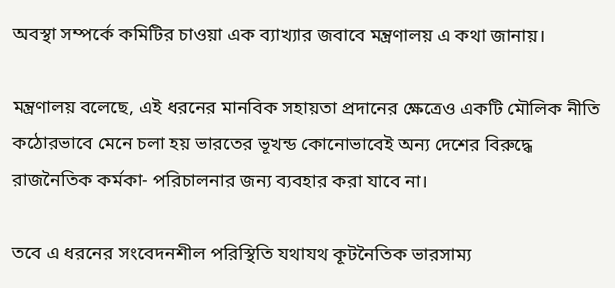অবস্থা সম্পর্কে কমিটির চাওয়া এক ব্যাখ্যার জবাবে মন্ত্রণালয় এ কথা জানায়।

মন্ত্রণালয় বলেছে, এই ধরনের মানবিক সহায়তা প্রদানের ক্ষেত্রেও একটি মৌলিক নীতি কঠোরভাবে মেনে চলা হয় ভারতের ভূখন্ড কোনোভাবেই অন্য দেশের বিরুদ্ধে রাজনৈতিক কর্মকা- পরিচালনার জন্য ব্যবহার করা যাবে না।

তবে এ ধরনের সংবেদনশীল পরিস্থিতি যথাযথ কূটনৈতিক ভারসাম্য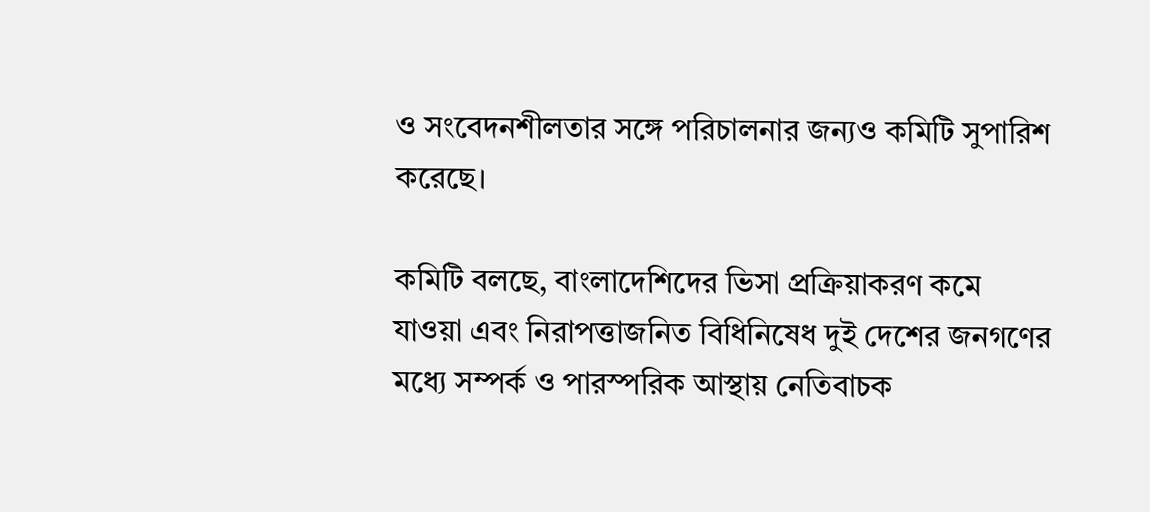ও সংবেদনশীলতার সঙ্গে পরিচালনার জন্যও কমিটি সুপারিশ করেছে।

কমিটি বলছে, বাংলাদেশিদের ভিসা প্রক্রিয়াকরণ কমে যাওয়া এবং নিরাপত্তাজনিত বিধিনিষেধ দুই দেশের জনগণের মধ্যে সম্পর্ক ও পারস্পরিক আস্থায় নেতিবাচক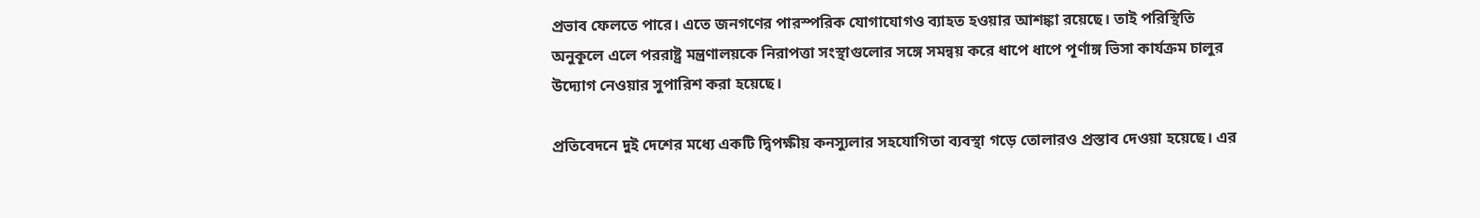প্রভাব ফেলতে পারে। এতে জনগণের পারস্পরিক যোগাযোগও ব্যাহত হওয়ার আশঙ্কা রয়েছে। তাই পরিস্থিতি অনুকূলে এলে পররাষ্ট্র মন্ত্রণালয়কে নিরাপত্তা সংস্থাগুলোর সঙ্গে সমন্বয় করে ধাপে ধাপে পূর্ণাঙ্গ ভিসা কার্যক্রম চালুর উদ্যোগ নেওয়ার সুপারিশ করা হয়েছে।

প্রতিবেদনে দুই দেশের মধ্যে একটি দ্বিপক্ষীয় কনস্যুলার সহযোগিতা ব্যবস্থা গড়ে তোলারও প্রস্তাব দেওয়া হয়েছে। এর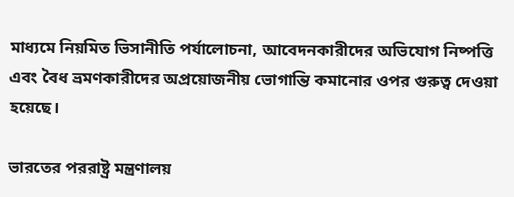মাধ্যমে নিয়মিত ভিসানীতি পর্যালোচনা, আবেদনকারীদের অভিযোগ নিষ্পত্তি এবং বৈধ ভ্রমণকারীদের অপ্রয়োজনীয় ভোগান্তি কমানোর ওপর গুরুত্ব দেওয়া হয়েছে।

ভারতের পররাষ্ট্র মন্ত্রণালয়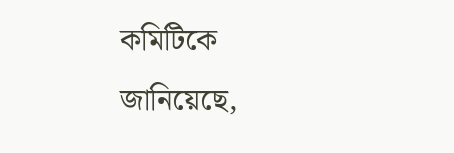কমিটিকে জানিয়েছে,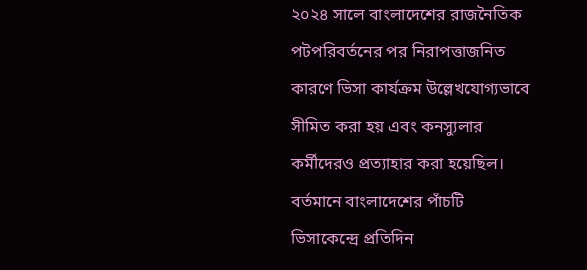২০২৪ সালে বাংলাদেশের রাজনৈতিক পটপরিবর্তনের পর নিরাপত্তাজনিত কারণে ভিসা কার্যক্রম উল্লেখযোগ্যভাবে সীমিত করা হয় এবং কনস্যুলার কর্মীদেরও প্রত্যাহার করা হয়েছিল। বর্তমানে বাংলাদেশের পাঁচটি ভিসাকেন্দ্রে প্রতিদিন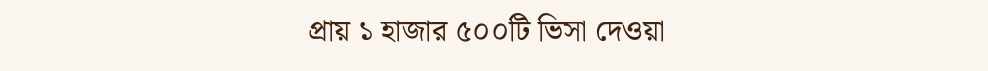প্রায় ১ হাজার ৫০০টি ভিসা দেওয়া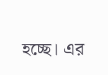হচ্ছে। এর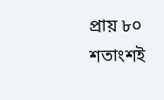প্রায় ৮০ শতাংশই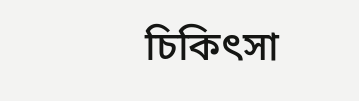চিকিৎসা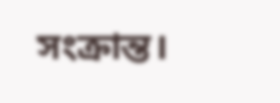সংক্রান্ত।